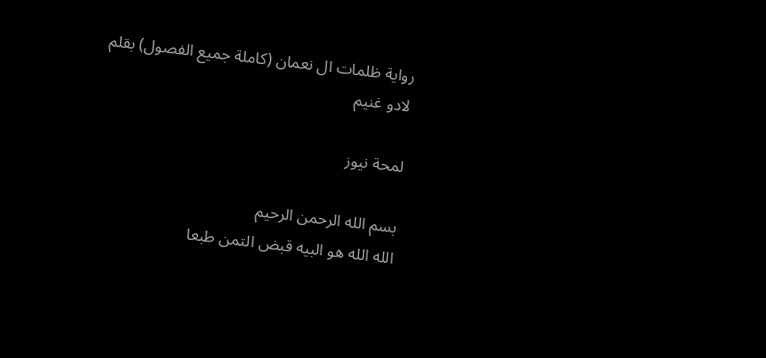رواية ظلمات ال نعمان (كاملة جميع الفصول) بقلم لادو غنيم

لمحة نيوز

بسم الله الرحمن الرحيم
الله الله هو البيه قبض التمن طبعا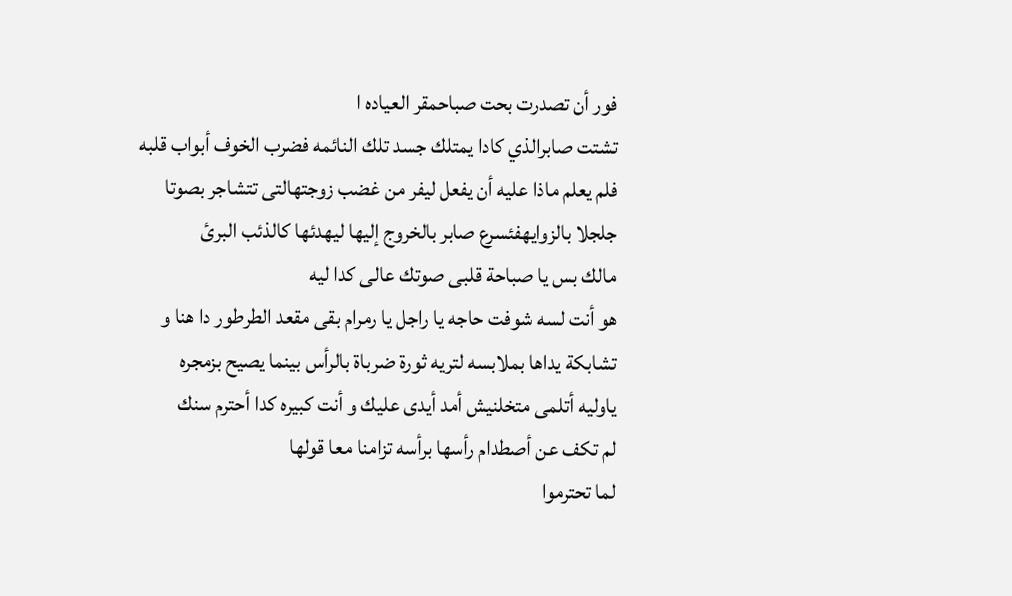فور أن تصدرت بحت صباحمقر العياده ا
تشتت صابرالذي كادا يمتلك جسد تلك النائمه فضرب الخوف أبواب قلبه فلم يعلم ماذا عليه أن يفعل ليفر من غضب زوجتهالتى تتشاجر بصوتا جلجلا بالزوايهفئسرع صابر بالخروج إليها ليهدئها كالذئب البرئ
مالك بس يا صباحة قلبى صوتك عالى كدا ليه
هو أنت لسه شوفت حاجه يا راجل يا رمرام بقى مقعد الطرطور دا هنا و
تشابكة يداها بملابسه لتريه ثورة ضرباة بالرأس بينما يصيح بزمجره
ياوليه أتلمى متخلنيش أمد أيدى عليك و أنت كبيره كدا أحترم سنك
لم تكف عن أصطدام رأسها برأسه تزامنا معا قولها
لما تحترموا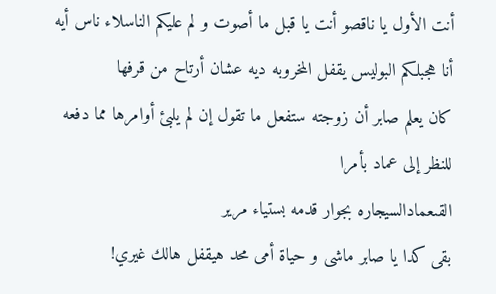أنت الأول يا ناقصو أنت يا قبل ما أصوت و لم عليكم الناسلاء ناس أيه أنا هجبلكم البوليس يقفل المخروبه ديه عشان أرتاح من قرفها
كان يعلم صابر أن زوجته ستفعل ما تقول إن لم يلبئ أوامرها مما دفعه للنظر إلى عماد بأمرا
القىعمادالسيجاره بجوار قدمه بستياء مرير
بقى كدا يا صابر ماشى و حياة أمى محد هيقفل هالك غيري!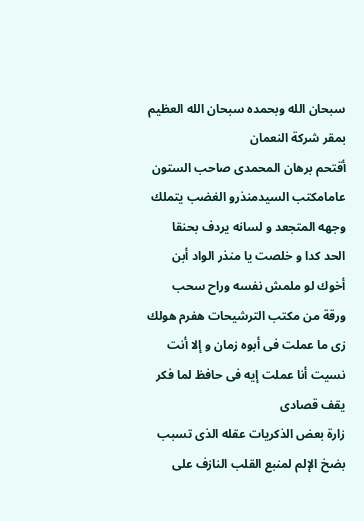سبحان الله وبحمده سبحان الله العظيم
بمقر شركة النعمان
أقتحم برهان المحمدى صاحب الستون عامامكتب السيدمنذرو الغضب يتملك وجهه المتجعد و لسانه يردف بحنقا
الحد كدا و خلصت يا منذر الواد أبن أخوك لو ملمش نفسه وراح سحب ورقة من مكتب الترشيحات هفرم هولك زى ما عملت فى أبوه زمان و إلا أنت نسيت أنا عملت إيه فى حافظ لما فكر يقف قصادى
زارة بعض الذكريات عقله الذى تسبب بضخ الإلم لمنبع القلب النازف على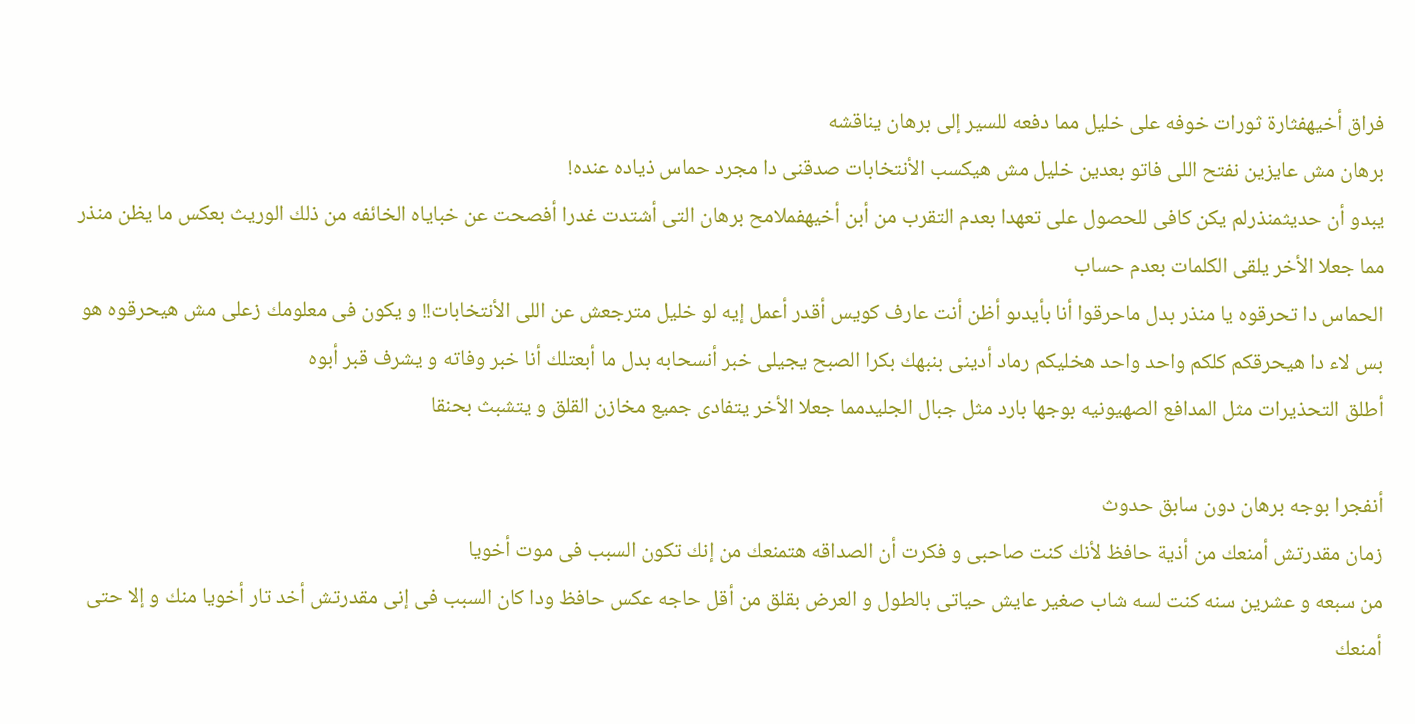فراق أخيهفثارة ثورات خوفه على خليل مما دفعه للسير إلى برهان يناقشه
برهان مش عايزين نفتح اللى فاتو بعدين خليل مش هيكسب الأنتخابات صدقنى دا مجرد حماس ذياده عنده!
يبدو أن حديثمنذرلم يكن كافى للحصول على تعهدا بعدم التقرب من أبن أخيهفملامح برهان التى أشتدت غدرا أفصحت عن خباياه الخائفه من ذلك الوريث بعكس ما يظن منذر مما جعلا الأخر يلقى الكلمات بعدم حساب
الحماس دا تحرقوه يا منذر بدل ماحرقوا أنا بأيدىو أظن أنت عارف كويس أقدر أعمل إيه لو خليل مترجعش عن اللى الأنتخابات!! و يكون فى معلومك زعلى مش هيحرقوه هو بس لاء دا هيحرقكم كلكم واحد واحد هخليكم رماد أدينى بنبهك بكرا الصبح يجيلى خبر أنسحابه بدل ما أبعتلك أنا خبر وفاته و يشرف قبر أبوه
أطلق التحذيرات مثل المدافع الصهيونيه بوجها بارد مثل جبال الجليدمما جعلا الأخر يتفادى جميع مخازن القلق و يتشبث بحنقا

أنفجرا بوجه برهان دون سابق حدوث
زمان مقدرتش أمنعك من أذية حافظ لأنك كنت صاحبى و فكرت أن الصداقه هتمنعك من إنك تكون السبب فى موت أخويا
من سبعه و عشرين سنه كنت لسه شاب صغير عايش حياتى بالطول و العرض بقلق من أقل حاجه عكس حافظ ودا كان السبب فى إنى مقدرتش أخد تار أخويا منك و إلا حتى أمنعك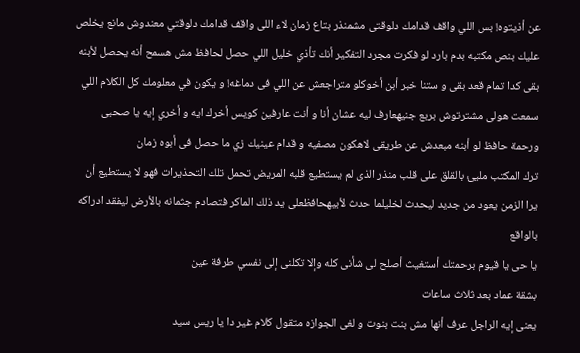عن أذيتوه! بس اللي واقف قدامك دلوقتى مشمنذر بتاع زمان لاء اللى واقف قدامك دلوقتي معندوش مانع يخلص عليك بنص مكتبه بدم بارد لو فكرت مجرد التفكير أنك تأذي خليل اللي حصل لحافظ مش هسمح أنه يحصل لأبنه
بقى كدا تمام قعد بقى و ستنا خبر أبن أخوكلو متراجعش عن اللي فى دماغه! و يكون في معلومك كل الكلام اللي سمعت هولى مشترتوش بربع جنيهعارف ليه عشان أنا و أنت عارفين كويس أخرك ايه و أخري إيه يا صحبى ورحمة حافظ لو أبنه مبعدش عن طريقى لاهكون مصفيه و قدام عينيك زي ما حصل فى أبوه زمان
ترك المكتب مليئ بالقلق على قلب منذر الذى لم يستطيع قلبه المريض تحمل تلك التحذيرات فهو لا يستطيع أن يرا الزمن يعود من جديد ليحدث لخليلما حدث لأبيهحافظعلى يد ذلك الماكر فتصادم جثمانه بالأرض ليفقد ادراكه بالواقع
يا حى يا قيوم برحمتك أستغيث أصلح لى شأنى كله وإلا تكلنى إلى نفسي طرفة عين
بشقة عماد بعد ثلاث ساعات
يعنى إيه الراجل عرف أنها مش بنت بنوت و لغى الجوازه متقول كلام غير دا يا ريس سيد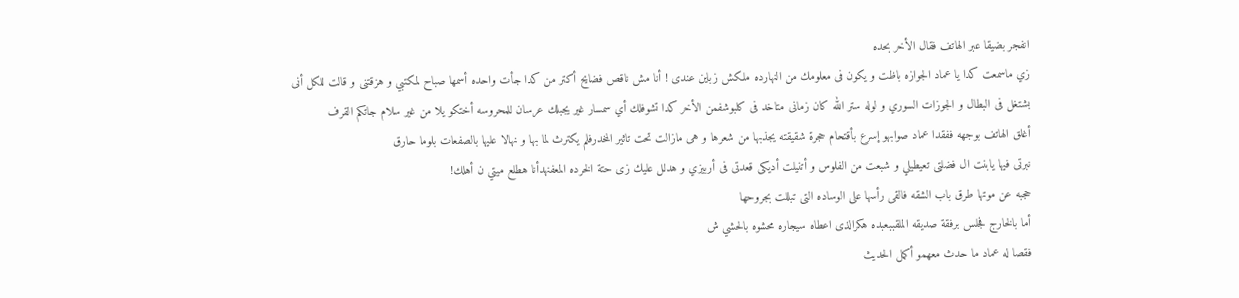انفجر بضيقا عبر الهاتف فقال الأخر بحده
زي ماسمعت كدا يا عماد الجوازه باظت و يكون فى معلومك من النهارده ملكش زباين عندى ! أنا مش ناقص فضايح أكتر من كدا جأت واحده أسمها صباح لمكتبي و هزقتنى و قالت للكل أنى بشتغل فى البطال و الجوزات السوري و لوله ستر الله كان زمانى متاخد فى كلبوشفمن الأخر كدا تشوفلك أي سمسار غير يجبلك عرسان للمحروسه أختكو يلا من غير سلام جاتكم القرف
أغلق الهاتف بوجهه ففقدا عماد صوابهو إسرع بأقتحام حجرة شقيقته يجذبها من شعرها و هى مازالت تحت تاثير المخدرفلم يكترث لما بها و نهالا عليها بالصفعات بلوما حارق
نبرتى فيها يابنت ال فضلتى تعيطيلي و شبعت من الفلوس و أتنيلت أديكى قعدتى فى أربيزي و هدلل عليك زى حتة الخرده المعفنهدأنا هطلع ميتي ن أهلك!
حجبه عن موتها طرق باب الشقه فالقى رأسها على الوساده التى تبللت بجروحها
أما بالخارج فجلس برفقة صديقه الملقببعبده هكرالذى اعطاه سيجاره محشوه بالحشي ش
فقصا له عماد ما حدث معهمو أكمل الحديث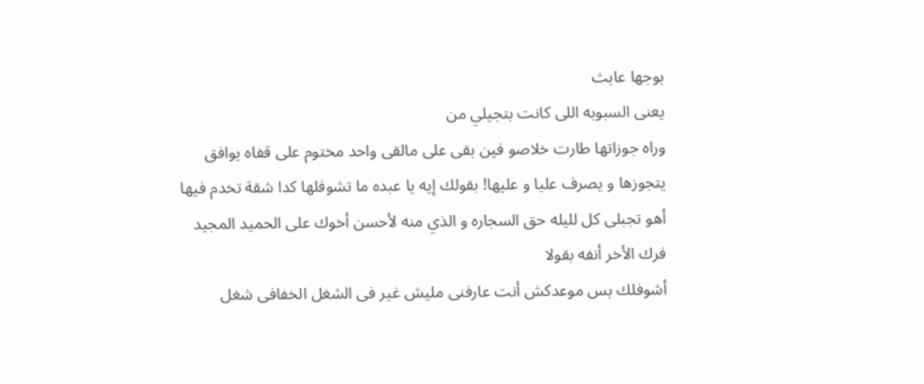بوجها عابث
يعنى السبوبه اللى كانت بتجيلي من
وراه جوزاتها طارت خلاصو فين بقى على مالقى واحد مختوم على قفاه يوافق يتجوزها و يصرف عليا و عليها! بقولك إيه يا عبده ما تشوفلها كدا شقة تخدم فيها أهو تجبلى كل لليله حق السجاره و الذي منه لأحسن أخوك على الحميد المجيد
فرك الأخر أنفه بقولا
أشوفلك بس موعدكش أنت عارفنى مليش غير فى الشغل الخفافى شغل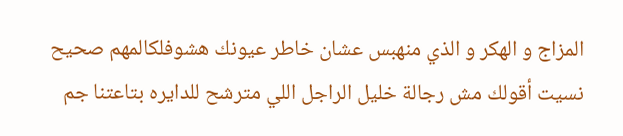المزاج و الهكر و الذي منهبس عشان خاطر عيونك هشوفلكالمهم صحيح نسيت أقولك مش رجالة خليل الراجل اللي مترشح للدايره بتاعتنا جم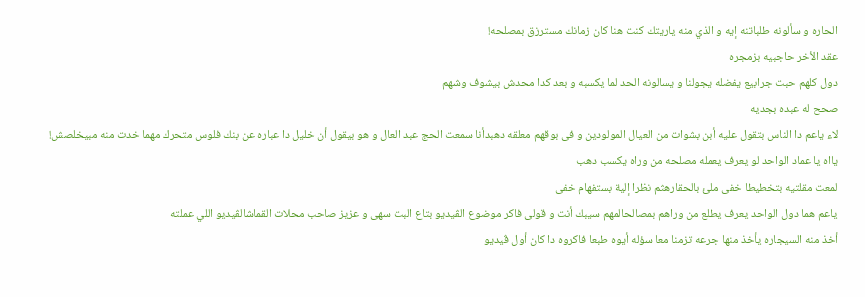الحاره و سألونه طلباتنه إيه و الذي منه ياريتك كنت هنا كان زمانك مسترزق بمصلحه!
عقد الأخر حاجبيه بزمجره
دول كلهم حبت جرابيع يفضله يجولنا و يسالونه الحد لما يكسبه و بعد كدا محدش بيشوف وشهم
صحح له عبده بجديه
لاء ياعم دا الناس بتقول عليه أبن بشوات من العيال المولودين و فى بوقهم معلقه دهبدأنا سمعت الحج عبد العال و هو بيقول أن خليل دا عباره عن بنك فلوس متحرك مهما خدت منه مبيخلصش! يااه يا عماد الواحد لو يعرف يعمله مصلحه من وراه يكسب دهب
لمعت مقلتيه بتخطيطا خفى ملئ بالحقارهثم نظرا إلية بستفهام خفى
ياعم هما دول الواحد يعرف يطلع من وراهم بمصالحالمهم سيبك أنت و قولى فاكر موضوع الڤيديو بتاع البت سهى و عزيز صاحب محلات القماشالڤيديو اللي عملته
أخذ منه السيجاره يأخذ منها جرعه تزمنا معا سؤله أيوه طبعا فاكروه دا كان أول ڤيديو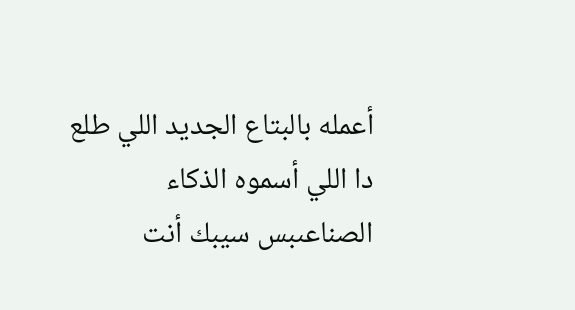أعمله بالبتاع الجديد اللي طلع دا اللي أسموه الذكاء الصناعىبس سيبك أنت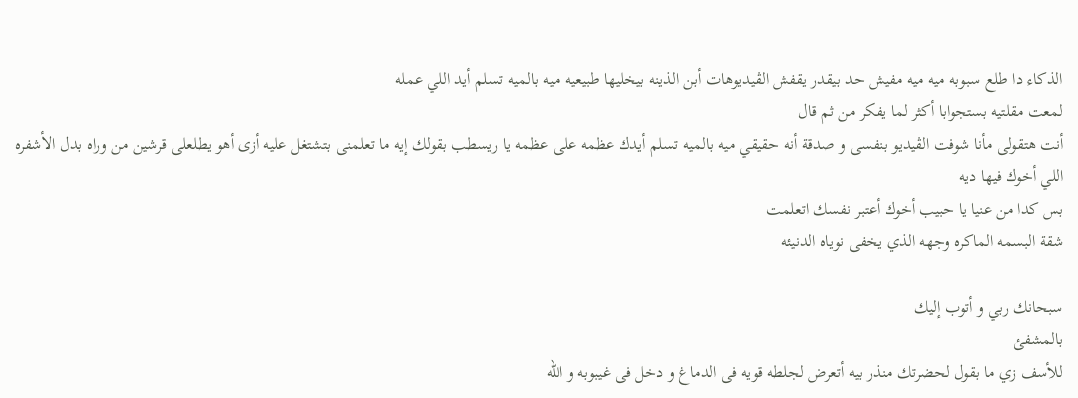الذكاء دا طلع سبوبه ميه ميه مفيش حد بيقدر يقفش الڤيديوهات أبن الذينه بيخليها طبيعيه ميه بالميه تسلم أيد اللي عمله
لمعت مقلتيه بستجوابا أكثر لما يفكر من ثم قال
أنت هتقولى مأنا شوفت الڤيديو بنفسى و صدقة أنه حقيقي ميه بالميه تسلم أيدك عظمه على عظمه يا ريسطب بقولك إيه ما تعلمنى بتشتغل عليه أزى أهو يطلعلى قرشين من وراه بدل الأشفره اللي أخوك فيها ديه
بس كدا من عنيا يا حبيب أخوك أعتبر نفسك اتعلمت
شقة البسمه الماكره وجهه الذي يخفى نوياه الدنيئه

سبحانك ربي و أتوب إليك
بالمشفئ
للأسف زي ما بقول لحضرتك منذر بيه أتعرض لجلطه قويه فى الدماغ و دخل فى غيبوبه و الله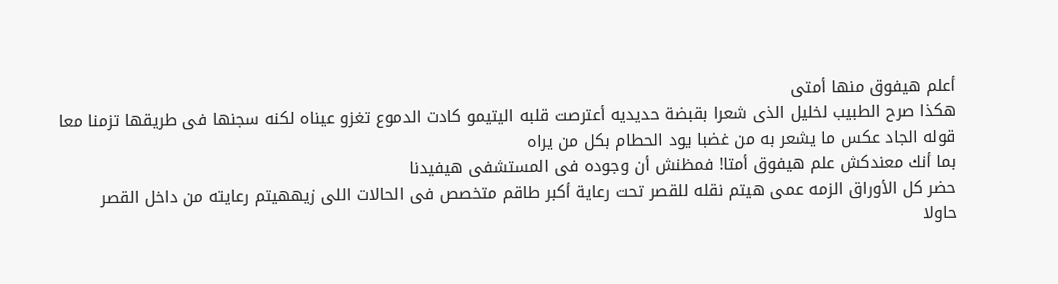أعلم هيفوق منها أمتى
هكذا صرح الطبيب لخليل الذى شعرا بقبضة حديديه أعترصت قلبه اليتيمو كادت الدموع تغزو عيناه لكنه سجنها فى طريقها تزمنا معا قوله الجاد عكس ما يشعر به من غضبا يود الحطام بكل من يراه
بما أنك معندكش علم هيفوق أمتا! فمظنش أن وجوده فى المستشفى هيفيدنا
حضر كل الأوراق الزمه عمى هيتم نقله للقصر تحت رعاية أكبر طاقم متخصص فى الحالات اللى زيههيتم رعايته من داخل القصر
حاولا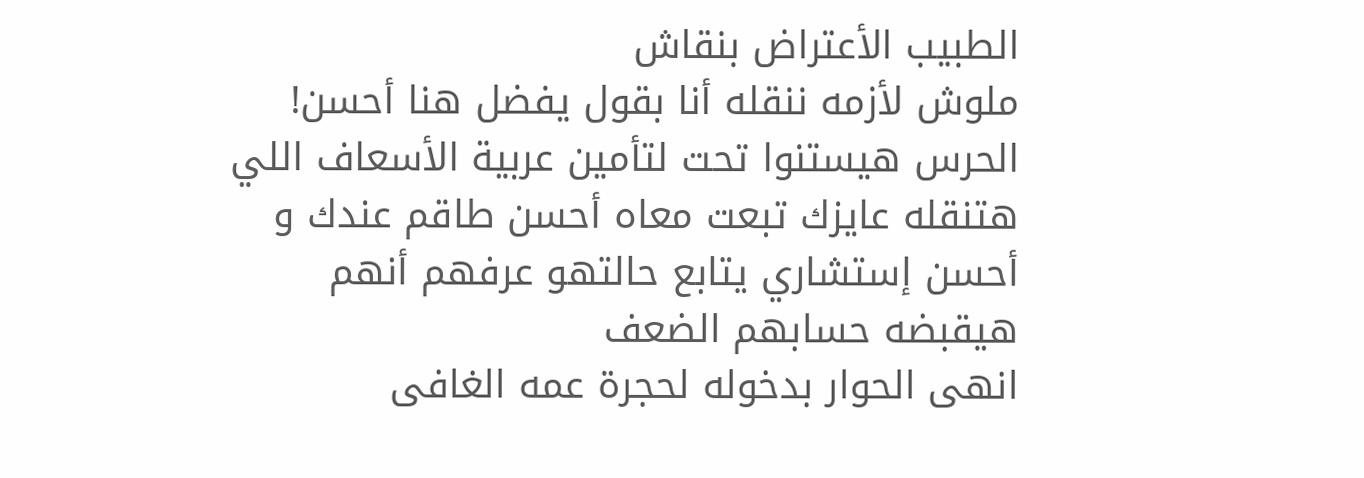الطبيب الأعتراض بنقاش
ملوش لأزمه ننقله أنا بقول يفضل هنا أحسن!
الحرس هيستنوا تحت لتأمين عربية الأسعاف اللي هتنقله عايزك تبعت معاه أحسن طاقم عندك و أحسن إستشاري يتابع حالتهو عرفهم أنهم هيقبضه حسابهم الضعف
انهى الحوار بدخوله لحجرة عمه الغافى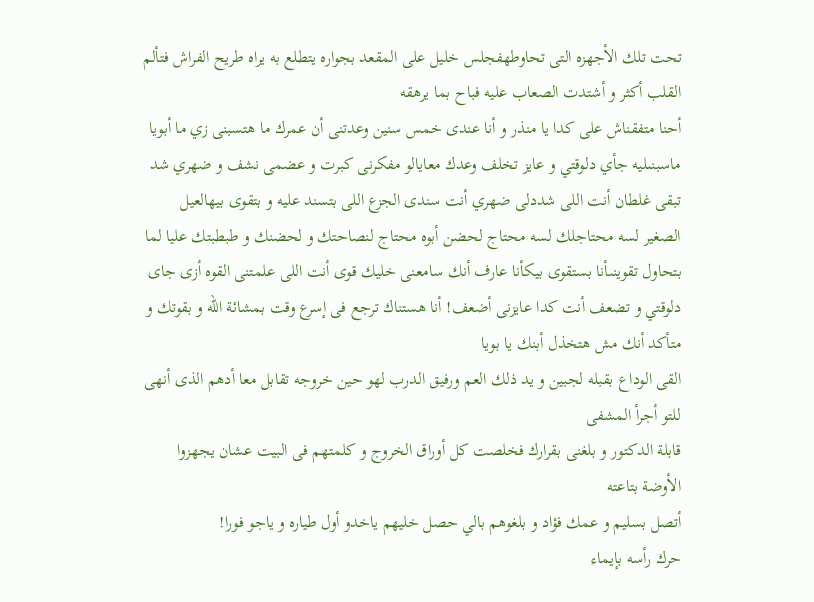تحت تلك الأجهزه التى تحاوطهفجلس خليل على المقعد بجواره يتطلع به يراه طريح الفراش فتألم القلب أكثر و أشتدت الصعاب عليه فباح بما يرهقه
أحنا متفقناش على كدا يا منذر و أنا عندى خمس سنين وعدتنى أن عمرك ما هتسبنى زي ما أبويا ماسبنىليه جأي دلوقتي و عايز تخلف وعدك معايالو مفكرنى كبرت و عضمى نشف و ضهري شد تبقى غلطان أنت اللى شددلى ضهري أنت سندى الجزع اللى بتسند عليه و بتقوى بيهالعيل الصغير لسه محتاجلك لسه محتاج لحضن أبوه محتاج لنصاحتك و لحضنك و طبطبتك عليا لما بتحاول تقوينىأنا بستقوى بيكأنا عارف أنك سامعنى خليك قوى أنت اللى علمتنى القوه أزى جاى دلوقتي و تضعف أنت كدا عايزنى أضعف! أنا هستناك ترجع فى إسرع وقت بمشائة الله و بقوتك و متأكد أنك مش هتخذل أبنك يا بويا
القى الوداع بقبله لجبين و يد ذلك العم ورفيق الدرب لهو حين خروجه تقابل معا أدهم الذى أنهى للتو أجرأ المشفى
قابلة الدكتور و بلغنى بقرارك فخلصت كل أوراق الخروج و كلمتهم فى البيت عشان يجهزوا الأوضة بتاعته
أتصل بسليم و عمك فؤاد و بلغوهم بالي حصل خليهم ياخدو أول طياره و ياجو فورا!
حرك رأسه بإيماء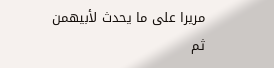مريرا على ما يحدث لأبيهمن ثم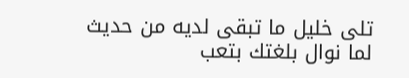تلى خليل ما تبقى لديه من حديث
لما نوال بلغتك بتعب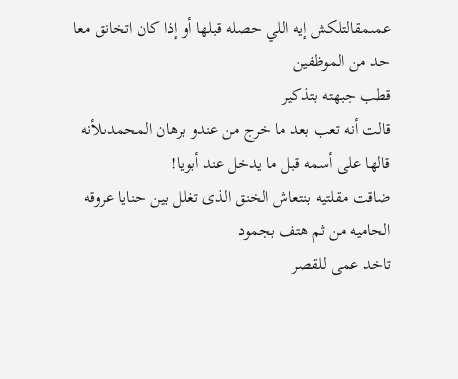عمىمقالتلكش إيه اللي حصله قبلها أو إذا كان اتخانق معا حد من الموظفين
قطب جبهته بتذكير
قالت أنه تعب بعد ما خرج من عندو برهان المحمدىلأنه قالها على أسمه قبل ما يدخل عند أبويا!
ضاقت مقلتيه بنتعاش الخنق الذى تغلل بين حنايا عروقه الحاميه من ثم هتف بجمود
تاخد عمى للقصر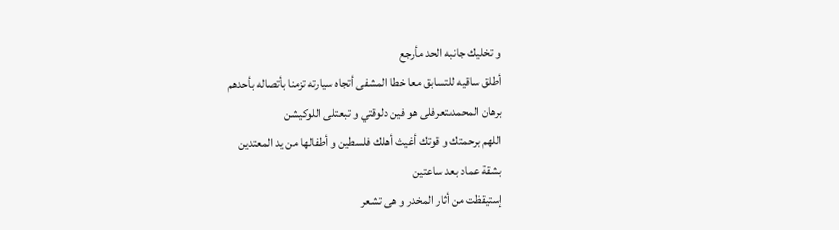و تخليك جانبه الحد مأرجع
أطلق ساقيه للتسابق معا خطا المشفى أتجاه سيارته تزمنا بأتصاله بأحدهم
برهان المحمدىتعرفلى هو فين دلوقتي و تبعتلى اللوكيشن
اللهم برحمتك و قوتك أغيث أهلك فلسطين و أطفالها من يد المعتدين
بشقة عماد بعد ساعتين
إستيقظت من أثار المخدر و هى تشعر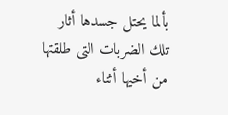بألما يحتل جسدها أثار تلك الضربات التى طلقتها من أخيها أثناء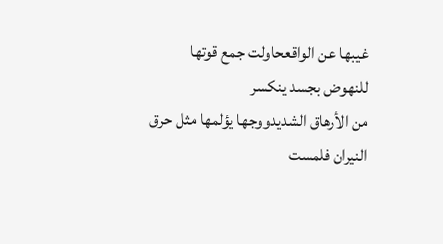غيبها عن الواقعحاولت جمع قوتها للنهوض بجسد ينكسر
من الأرهاق الشديدووجها يؤلمها مثل حرق النيران فلمست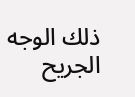ذلك الوجه الجريح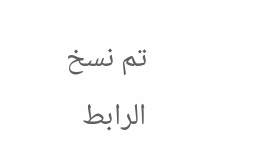تم نسخ الرابط